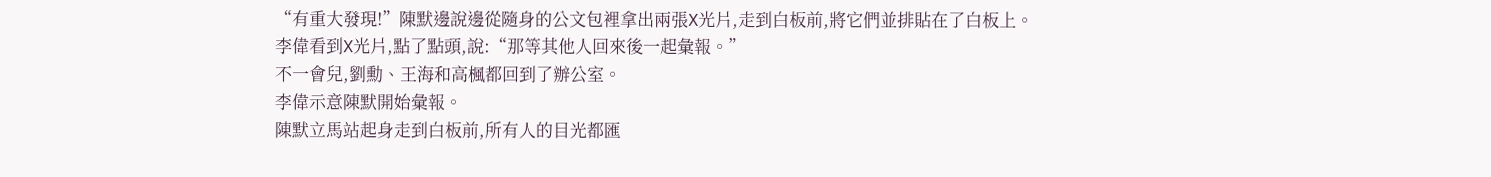“有重大發現!”陳默邊說邊從隨身的公文包裡拿出兩張X光片,走到白板前,將它們並排貼在了白板上。
李偉看到X光片,點了點頭,說:“那等其他人回來後一起彙報。”
不一會兒,劉勳、王海和高楓都回到了辦公室。
李偉示意陳默開始彙報。
陳默立馬站起身走到白板前,所有人的目光都匯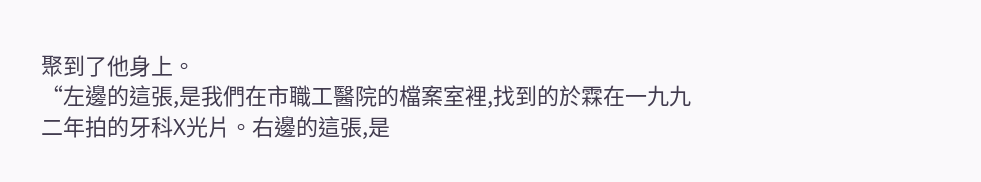聚到了他身上。
“左邊的這張,是我們在市職工醫院的檔案室裡,找到的於霖在一九九二年拍的牙科X光片。右邊的這張,是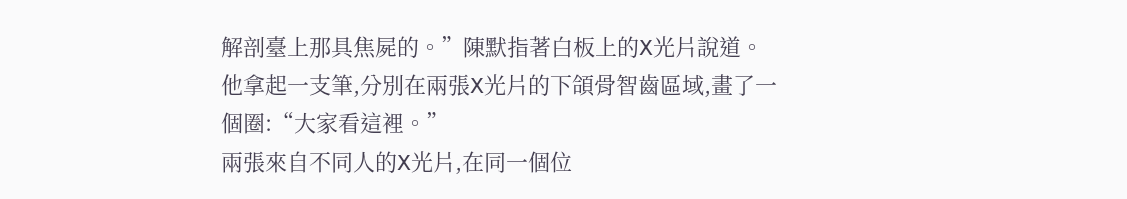解剖臺上那具焦屍的。”陳默指著白板上的X光片說道。
他拿起一支筆,分別在兩張X光片的下頜骨智齒區域,畫了一個圈:“大家看這裡。”
兩張來自不同人的X光片,在同一個位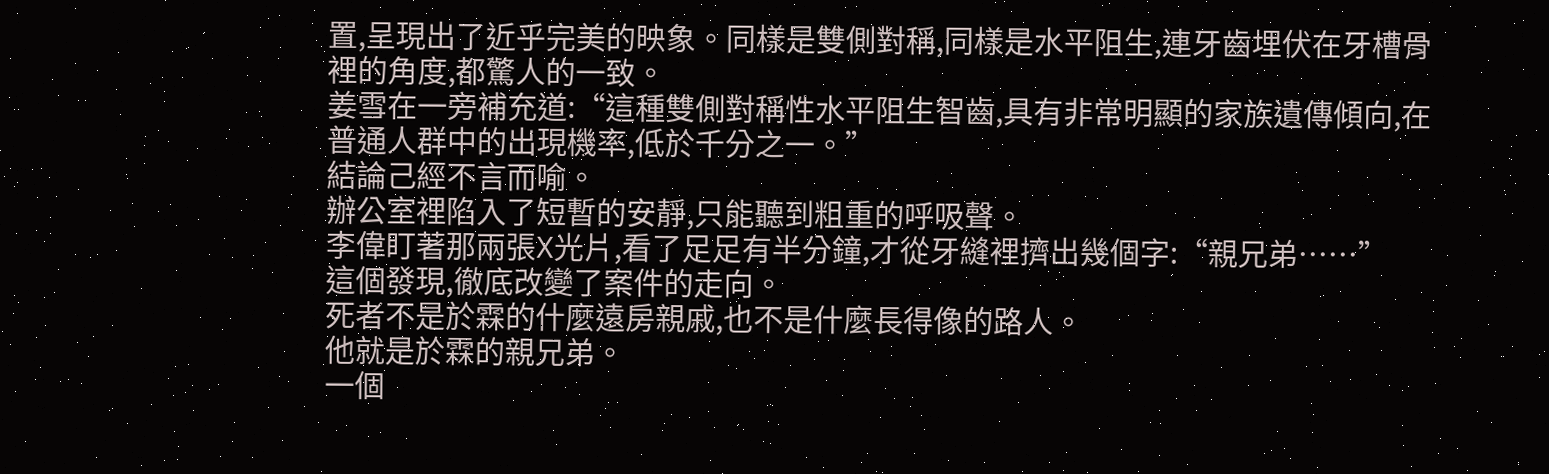置,呈現出了近乎完美的映象。同樣是雙側對稱,同樣是水平阻生,連牙齒埋伏在牙槽骨裡的角度,都驚人的一致。
姜雪在一旁補充道:“這種雙側對稱性水平阻生智齒,具有非常明顯的家族遺傳傾向,在普通人群中的出現機率,低於千分之一。”
結論己經不言而喻。
辦公室裡陷入了短暫的安靜,只能聽到粗重的呼吸聲。
李偉盯著那兩張X光片,看了足足有半分鐘,才從牙縫裡擠出幾個字:“親兄弟……”
這個發現,徹底改變了案件的走向。
死者不是於霖的什麼遠房親戚,也不是什麼長得像的路人。
他就是於霖的親兄弟。
一個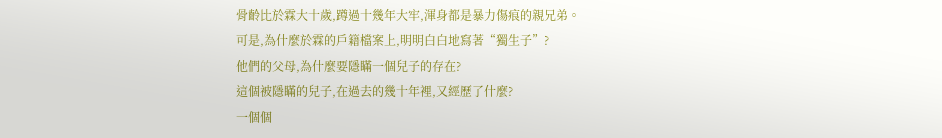骨齡比於霖大十歲,蹲過十幾年大牢,渾身都是暴力傷痕的親兄弟。
可是,為什麼於霖的戶籍檔案上,明明白白地寫著“獨生子”?
他們的父母,為什麼要隱瞞一個兒子的存在?
這個被隱瞞的兒子,在過去的幾十年裡,又經歷了什麼?
一個個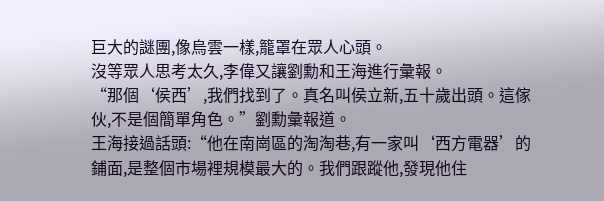巨大的謎團,像烏雲一樣,籠罩在眾人心頭。
沒等眾人思考太久,李偉又讓劉勳和王海進行彙報。
“那個‘侯西’,我們找到了。真名叫侯立新,五十歲出頭。這傢伙,不是個簡單角色。”劉勳彙報道。
王海接過話頭:“他在南崗區的淘淘巷,有一家叫‘西方電器’的鋪面,是整個市場裡規模最大的。我們跟蹤他,發現他住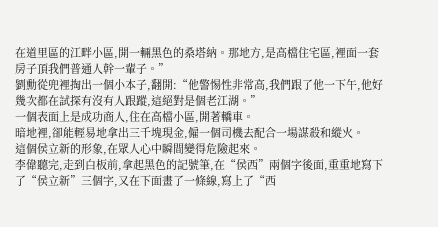在道里區的江畔小區,開一輛黑色的桑塔納。那地方,是高檔住宅區,裡面一套房子頂我們普通人幹一輩子。”
劉勳從兜裡掏出一個小本子,翻開:“他警惕性非常高,我們跟了他一下午,他好幾次都在試探有沒有人跟蹤,這絕對是個老江湖。”
一個表面上是成功商人,住在高檔小區,開著轎車。
暗地裡,卻能輕易地拿出三千塊現金,僱一個司機去配合一場謀殺和縱火。
這個侯立新的形象,在眾人心中瞬間變得危險起來。
李偉聽完,走到白板前,拿起黑色的記號筆,在“侯西”兩個字後面,重重地寫下了“侯立新”三個字,又在下面畫了一條線,寫上了“西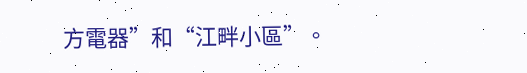方電器”和“江畔小區”。